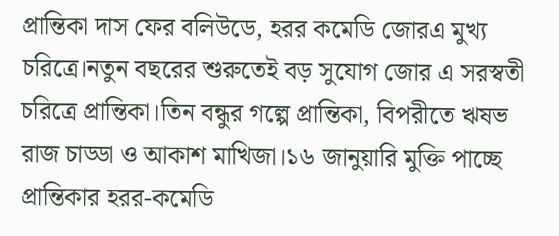প্রান্তিকা দাস ফের বলিউডে, হরর কমেডি জোরএ মুখ্য চরিত্রে।নতুন বছরের শুরুতেই বড় সুযোগ জোর এ সরস্বতী চরিত্রে প্রান্তিকা।তিন বন্ধুর গল্পে প্রান্তিকা, বিপরীতে ঋষভ রাজ চাড্ডা ও আকাশ মাখিজা।১৬ জানুয়ারি মুক্তি পাচ্ছে প্রান্তিকার হরর-কমেডি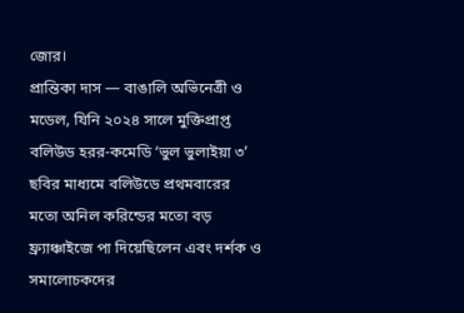জোর।
প্রান্তিকা দাস — বাঙালি অভিনেত্রী ও মডেল, যিনি ২০২৪ সালে মুক্তিপ্রাপ্ত বলিউড হরর‑কমেডি ‘ভুল ভুলাইয়া ৩’ ছবির মাধ্যমে বলিউডে প্রথমবারের মতো অনিল করিন্ডের মতো বড় ফ্র্যাঞ্চাইজে পা দিয়েছিলেন এবং দর্শক ও সমালোচকদের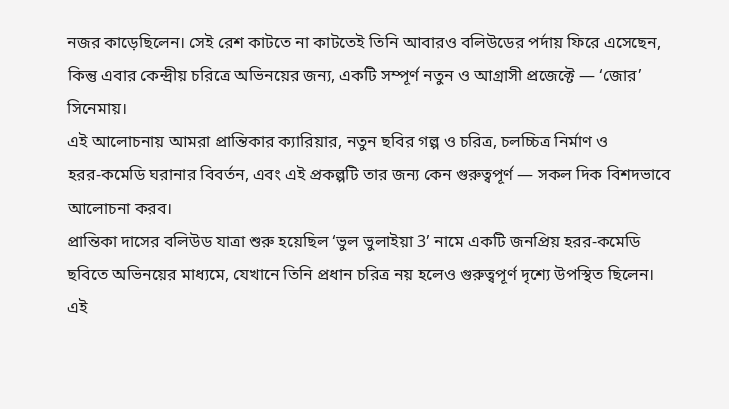নজর কাড়েছিলেন। সেই রেশ কাটতে না কাটতেই তিনি আবারও বলিউডের পর্দায় ফিরে এসেছেন, কিন্তু এবার কেন্দ্রীয় চরিত্রে অভিনয়ের জন্য, একটি সম্পূর্ণ নতুন ও আগ্রাসী প্রজেক্টে — ‘জোর’ সিনেমায়।
এই আলোচনায় আমরা প্রান্তিকার ক্যারিয়ার, নতুন ছবির গল্প ও চরিত্র, চলচ্চিত্র নির্মাণ ও হরর‑কমেডি ঘরানার বিবর্তন, এবং এই প্রকল্পটি তার জন্য কেন গুরুত্বপূর্ণ — সকল দিক বিশদভাবে আলোচনা করব।
প্রান্তিকা দাসের বলিউড যাত্রা শুরু হয়েছিল ‘ভুল ভুলাইয়া 3’ নামে একটি জনপ্রিয় হরর‑কমেডি ছবিতে অভিনয়ের মাধ্যমে, যেখানে তিনি প্রধান চরিত্র নয় হলেও গুরুত্বপূর্ণ দৃশ্যে উপস্থিত ছিলেন। এই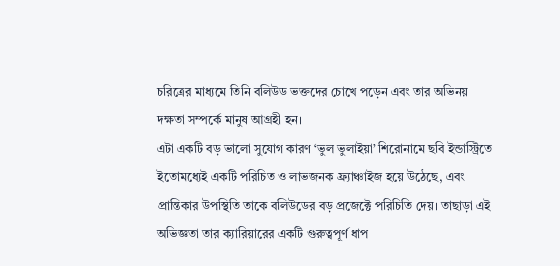চরিত্রের মাধ্যমে তিনি বলিউড ভক্তদের চোখে পড়েন এবং তার অভিনয় দক্ষতা সম্পর্কে মানুষ আগ্রহী হন।
এটা একটি বড় ভালো সুযোগ কারণ ‘ভুল ভুলাইয়া’ শিরোনামে ছবি ইন্ডাস্ট্রিতে ইতোমধ্যেই একটি পরিচিত ও লাভজনক ফ্র্যাঞ্চাইজ হয়ে উঠেছে, এবং প্রান্তিকার উপস্থিতি তাকে বলিউডের বড় প্রজেক্টে পরিচিতি দেয়। তাছাড়া এই অভিজ্ঞতা তার ক্যারিয়ারের একটি গুরুত্বপূর্ণ ধাপ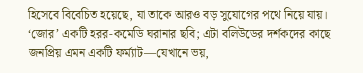হিসেবে বিবেচিত হয়েছে, যা তাকে আরও বড় সুযোগের পথে নিয়ে যায়।
‘জোর’ একটি হরর‑কমেডি ঘরানার ছবি; এটা বলিউডের দর্শকদের কাছে জনপ্রিয় এমন একটি ফর্ম্যাট—যেখানে ভয়,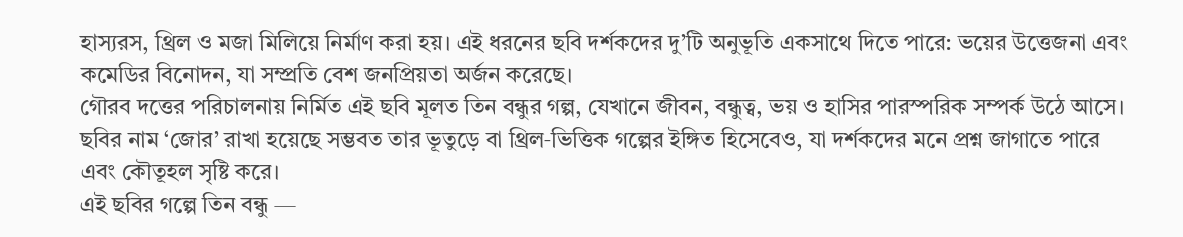হাস্যরস, থ্রিল ও মজা মিলিয়ে নির্মাণ করা হয়। এই ধরনের ছবি দর্শকদের দু’টি অনুভূতি একসাথে দিতে পারে: ভয়ের উত্তেজনা এবং কমেডির বিনোদন, যা সম্প্রতি বেশ জনপ্রিয়তা অর্জন করেছে।
গৌরব দত্তের পরিচালনায় নির্মিত এই ছবি মূলত তিন বন্ধুর গল্প, যেখানে জীবন, বন্ধুত্ব, ভয় ও হাসির পারস্পরিক সম্পর্ক উঠে আসে। ছবির নাম ‘জোর’ রাখা হয়েছে সম্ভবত তার ভূতুড়ে বা থ্রিল‑ভিত্তিক গল্পের ইঙ্গিত হিসেবেও, যা দর্শকদের মনে প্রশ্ন জাগাতে পারে এবং কৌতূহল সৃষ্টি করে।
এই ছবির গল্পে তিন বন্ধু —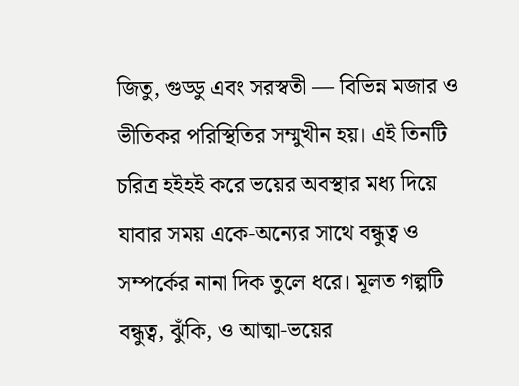জিতু, গুড্ডু এবং সরস্বতী — বিভিন্ন মজার ও ভীতিকর পরিস্থিতির সম্মুখীন হয়। এই তিনটি চরিত্র হইহই করে ভয়ের অবস্থার মধ্য দিয়ে যাবার সময় একে‑অন্যের সাথে বন্ধুত্ব ও সম্পর্কের নানা দিক তুলে ধরে। মূলত গল্পটি বন্ধুত্ব, ঝুঁকি, ও আত্মা‑ভয়ের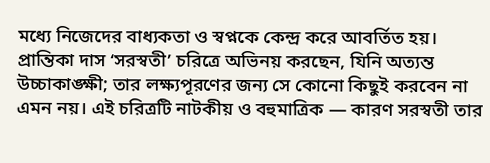মধ্যে নিজেদের বাধ্যকতা ও স্বপ্নকে কেন্দ্র করে আবর্তিত হয়।
প্রান্তিকা দাস ‘সরস্বতী’ চরিত্রে অভিনয় করছেন, যিনি অত্যন্ত উচ্চাকাঙ্ক্ষী; তার লক্ষ্যপূরণের জন্য সে কোনো কিছুই করবেন না এমন নয়। এই চরিত্রটি নাটকীয় ও বহুমাত্রিক — কারণ সরস্বতী তার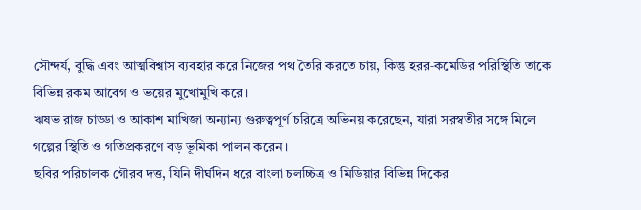সৌন্দর্য, বুদ্ধি এবং আত্মবিশ্বাস ব্যবহার করে নিজের পথ তৈরি করতে চায়, কিন্তু হরর‑কমেডির পরিস্থিতি তাকে বিভিন্ন রকম আবেগ ও ভয়ের মুখোমুখি করে।
ঋষভ রাজ চাড্ডা ও আকাশ মাখিজা অন্যান্য গুরুত্বপূর্ণ চরিত্রে অভিনয় করেছেন, যারা সরস্বতীর সঙ্গে মিলে গল্পের স্থিতি ও গতিপ্রকরণে বড় ভূমিকা পালন করেন।
ছবির পরিচালক গৌরব দত্ত, যিনি দীর্ঘদিন ধরে বাংলা চলচ্চিত্র ও মিডিয়ার বিভিন্ন দিকের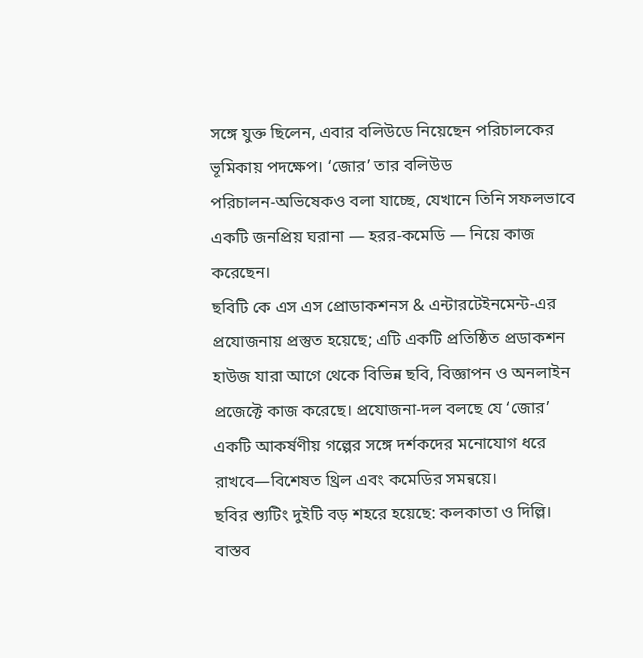সঙ্গে যুক্ত ছিলেন, এবার বলিউডে নিয়েছেন পরিচালকের ভূমিকায় পদক্ষেপ। ‘জোর’ তার বলিউড পরিচালন‑অভিষেকও বলা যাচ্ছে, যেখানে তিনি সফলভাবে একটি জনপ্রিয় ঘরানা — হরর‑কমেডি — নিয়ে কাজ করেছেন।
ছবিটি কে এস এস প্রোডাকশনস & এন্টারটেইনমেন্ট‑এর প্রযোজনায় প্রস্তুত হয়েছে; এটি একটি প্রতিষ্ঠিত প্রডাকশন হাউজ যারা আগে থেকে বিভিন্ন ছবি, বিজ্ঞাপন ও অনলাইন প্রজেক্টে কাজ করেছে। প্রযোজনা‑দল বলছে যে ‘জোর’ একটি আকর্ষণীয় গল্পের সঙ্গে দর্শকদের মনোযোগ ধরে রাখবে—বিশেষত থ্রিল এবং কমেডির সমন্বয়ে।
ছবির শ্যুটিং দুইটি বড় শহরে হয়েছে: কলকাতা ও দিল্লি। বাস্তব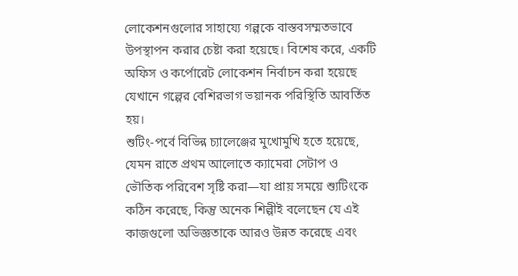লোকেশনগুলোর সাহায্যে গল্পকে বাস্তবসম্মতভাবে উপস্থাপন করার চেষ্টা করা হয়েছে। বিশেষ করে, একটি অফিস ও কর্পোরেট লোকেশন নির্বাচন করা হয়েছে যেখানে গল্পের বেশিরভাগ ভয়ানক পরিস্থিতি আবর্তিত হয়।
শুটিং‑পর্বে বিভিন্ন চ্যালেঞ্জের মুখোমুখি হতে হয়েছে, যেমন রাতে প্রথম আলোতে ক্যামেরা সেটাপ ও ভৌতিক পরিবেশ সৃষ্টি করা—যা প্রায় সময়ে শ্যুটিংকে কঠিন করেছে, কিন্তু অনেক শিল্পীই বলেছেন যে এই কাজগুলো অভিজ্ঞতাকে আরও উন্নত করেছে এবং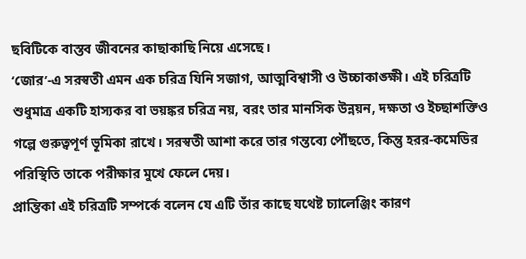ছবিটিকে বাস্তব জীবনের কাছাকাছি নিয়ে এসেছে।
‘জোর’‑এ সরস্বতী এমন এক চরিত্র যিনি সজাগ, আত্মবিশ্বাসী ও উচ্চাকাঙ্ক্ষী। এই চরিত্রটি শুধুমাত্র একটি হাস্যকর বা ভয়ঙ্কর চরিত্র নয়, বরং তার মানসিক উন্নয়ন, দক্ষতা ও ইচ্ছাশক্তিও গল্পে গুরুত্বপূর্ণ ভূমিকা রাখে। সরস্বতী আশা করে তার গন্তব্যে পৌঁছতে, কিন্তু হরর‑কমেডির পরিস্থিতি তাকে পরীক্ষার মুখে ফেলে দেয়।
প্রান্তিকা এই চরিত্রটি সম্পর্কে বলেন যে এটি তাঁর কাছে যথেষ্ট চ্যালেঞ্জিং কারণ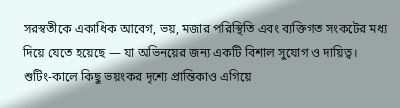সরস্বতীকে একাধিক আবেগ, ভয়, মজার পরিস্থিতি এবং ব্যক্তিগত সংকটের মধ্য দিয়ে যেতে হয়েছে — যা অভিনয়ের জন্য একটি বিশাল সুযোগ ও দায়িত্ব।
শুটিং‑কালে কিছু ভয়ংকর দৃশ্যে প্রান্তিকাও এগিয়ে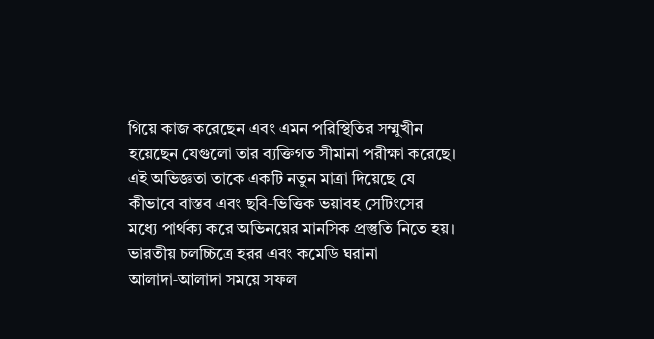গিয়ে কাজ করেছেন এবং এমন পরিস্থিতির সম্মুখীন হয়েছেন যেগুলো তার ব্যক্তিগত সীমানা পরীক্ষা করেছে। এই অভিজ্ঞতা তাকে একটি নতুন মাত্রা দিয়েছে যে কীভাবে বাস্তব এবং ছবি‑ভিত্তিক ভয়াবহ সেটিংসের মধ্যে পার্থক্য করে অভিনয়ের মানসিক প্রস্তুতি নিতে হয়।
ভারতীয় চলচ্চিত্রে হরর এবং কমেডি ঘরানা আলাদা‑আলাদা সময়ে সফল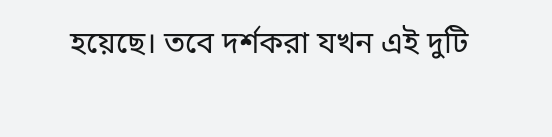হয়েছে। তবে দর্শকরা যখন এই দুটি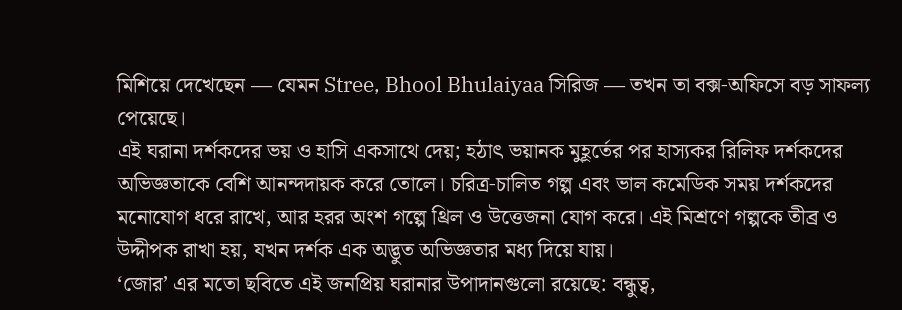মিশিয়ে দেখেছেন — যেমন Stree, Bhool Bhulaiyaa সিরিজ — তখন তা বক্স‑অফিসে বড় সাফল্য পেয়েছে।
এই ঘরানা দর্শকদের ভয় ও হাসি একসাথে দেয়; হঠাৎ ভয়ানক মুহূর্তের পর হাস্যকর রিলিফ দর্শকদের অভিজ্ঞতাকে বেশি আনন্দদায়ক করে তোলে। চরিত্র‑চালিত গল্প এবং ভাল কমেডিক সময় দর্শকদের মনোযোগ ধরে রাখে, আর হরর অংশ গল্পে থ্রিল ও উত্তেজনা যোগ করে। এই মিশ্রণে গল্পকে তীব্র ও উদ্দীপক রাখা হয়, যখন দর্শক এক অদ্ভুত অভিজ্ঞতার মধ্য দিয়ে যায়।
‘জোর’ এর মতো ছবিতে এই জনপ্রিয় ঘরানার উপাদানগুলো রয়েছে: বন্ধুত্ব,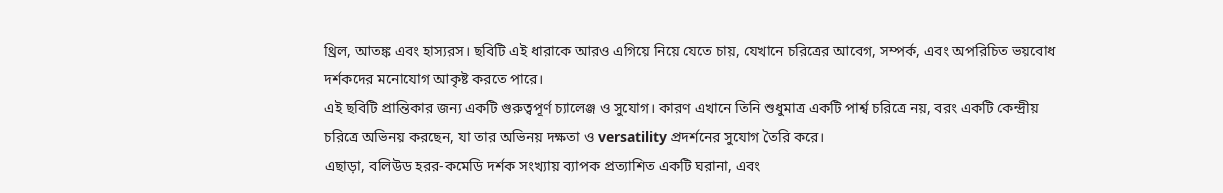থ্রিল, আতঙ্ক এবং হাস্যরস। ছবিটি এই ধারাকে আরও এগিয়ে নিয়ে যেতে চায়, যেখানে চরিত্রের আবেগ, সম্পর্ক, এবং অপরিচিত ভয়বোধ দর্শকদের মনোযোগ আকৃষ্ট করতে পারে।
এই ছবিটি প্রান্তিকার জন্য একটি গুরুত্বপূর্ণ চ্যালেঞ্জ ও সুযোগ। কারণ এখানে তিনি শুধুমাত্র একটি পার্শ্ব চরিত্রে নয়, বরং একটি কেন্দ্রীয় চরিত্রে অভিনয় করছেন, যা তার অভিনয় দক্ষতা ও versatility প্রদর্শনের সুযোগ তৈরি করে।
এছাড়া, বলিউড হরর‑কমেডি দর্শক সংখ্যায় ব্যাপক প্রত্যাশিত একটি ঘরানা, এবং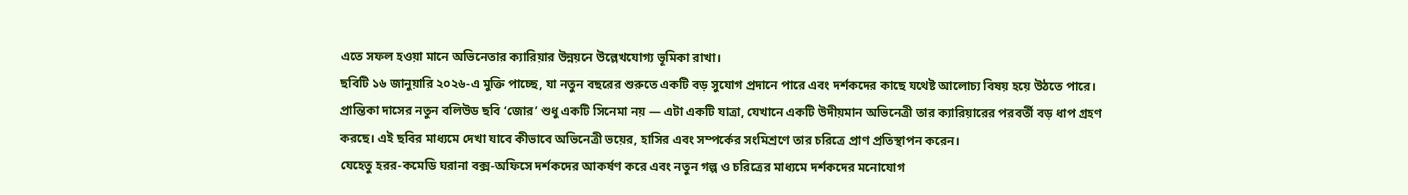এতে সফল হওয়া মানে অভিনেতার ক্যারিয়ার উন্নয়নে উল্লেখযোগ্য ভূমিকা রাখা।
ছবিটি ১৬ জানুয়ারি ২০২৬-এ মুক্তি পাচ্ছে, যা নতুন বছরের শুরুতে একটি বড় সুযোগ প্রদানে পারে এবং দর্শকদের কাছে যথেষ্ট আলোচ্য বিষয় হয়ে উঠতে পারে।
প্রান্তিকা দাসের নতুন বলিউড ছবি ‘জোর’ শুধু একটি সিনেমা নয় — এটা একটি যাত্রা, যেখানে একটি উদীয়মান অভিনেত্রী তার ক্যারিয়ারের পরবর্তী বড় ধাপ গ্রহণ করছে। এই ছবির মাধ্যমে দেখা যাবে কীভাবে অভিনেত্রী ভয়ের, হাসির এবং সম্পর্কের সংমিশ্রণে তার চরিত্রে প্রাণ প্রতিস্থাপন করেন।
যেহেতু হরর‑কমেডি ঘরানা বক্স‑অফিসে দর্শকদের আকর্ষণ করে এবং নতুন গল্প ও চরিত্রের মাধ্যমে দর্শকদের মনোযোগ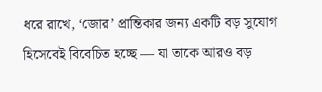ধরে রাখে, ‘জোর’ প্রান্তিকার জন্য একটি বড় সুযোগ হিসেবেই বিবেচিত হচ্ছে — যা তাকে আরও বড়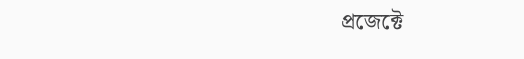প্রজেক্টে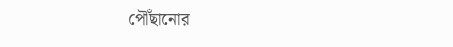পৌঁছানোর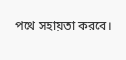পথে সহায়তা করবে।